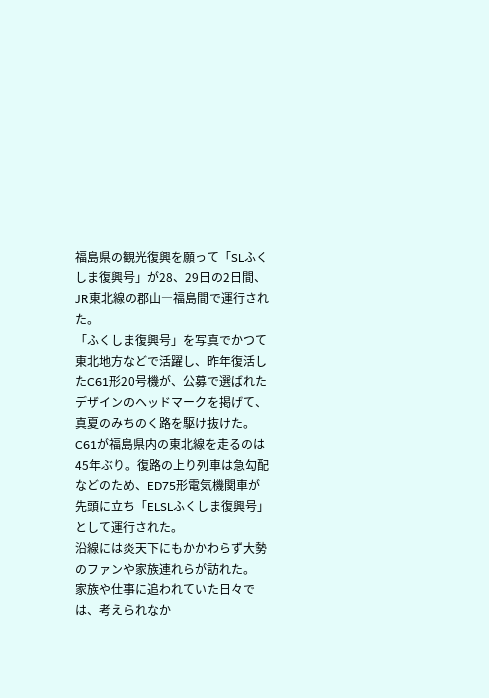福島県の観光復興を願って「SLふくしま復興号」が28、29日の2日間、JR東北線の郡山―福島間で運行された。
「ふくしま復興号」を写真でかつて東北地方などで活躍し、昨年復活したC61形20号機が、公募で選ばれたデザインのヘッドマークを掲げて、真夏のみちのく路を駆け抜けた。C61が福島県内の東北線を走るのは45年ぶり。復路の上り列車は急勾配などのため、ED75形電気機関車が先頭に立ち「ELSLふくしま復興号」として運行された。
沿線には炎天下にもかかわらず大勢のファンや家族連れらが訪れた。
家族や仕事に追われていた日々では、考えられなか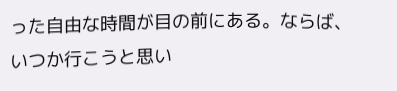った自由な時間が目の前にある。ならば、いつか行こうと思い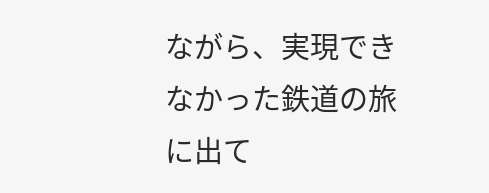ながら、実現できなかった鉄道の旅に出て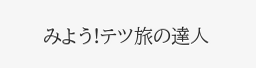みよう!テツ旅の達人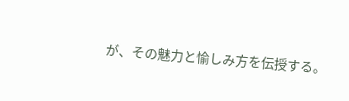が、その魅力と愉しみ方を伝授する。